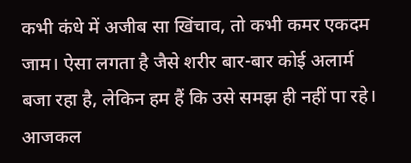कभी कंधे में अजीब सा खिंचाव, तो कभी कमर एकदम जाम। ऐसा लगता है जैसे शरीर बार-बार कोई अलार्म बजा रहा है, लेकिन हम हैं कि उसे समझ ही नहीं पा रहे। आजकल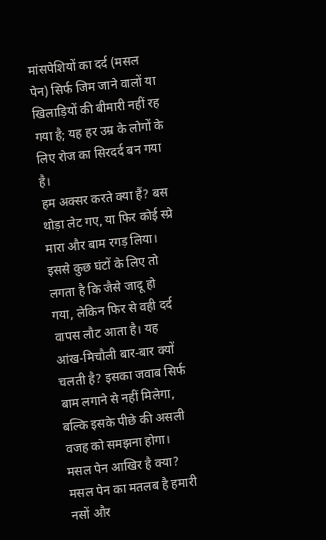मांसपेशियों का दर्द (मसल पेन) सिर्फ जिम जाने वालों या खिलाड़ियों की बीमारी नहीं रह गया है; यह हर उम्र के लोगों के लिए रोज का सिरदर्द बन गया है।
हम अक्सर करते क्या हैं? बस थोड़ा लेट गए, या फिर कोई स्प्रे मारा और बाम रगड़ लिया। इससे कुछ घंटों के लिए तो लगता है कि जैसे जादू हो गया, लेकिन फिर से वही दर्द वापस लौट आता है। यह आंख-मिचौली बार-बार क्यों चलती है? इसका जवाब सिर्फ बाम लगाने से नहीं मिलेगा, बल्कि इसके पीछे की असली वजह को समझना होगा।
मसल पेन आखिर है क्या?
मसल पेन का मतलब है हमारी नसों और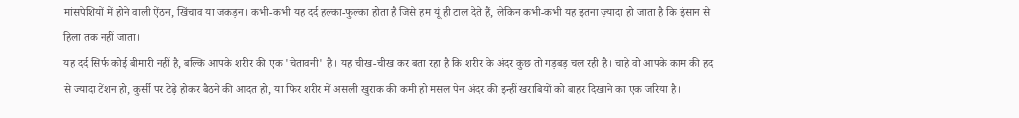मांसपेशियों में होने वाली ऐंठन, खिंचाव या जकड़न। कभी-कभी यह दर्द हल्का-फुल्का होता है जिसे हम यूं ही टाल देते हैं, लेकिन कभी-कभी यह इतना ज़्यादा हो जाता है कि इंसान से हिला तक नहीं जाता।
यह दर्द सिर्फ कोई बीमारी नहीं है, बल्कि आपके शरीर की एक 'चेतावनी' है। यह चीख-चीख कर बता रहा है कि शरीर के अंदर कुछ तो गड़बड़ चल रही है। चाहे वो आपके काम की हद से ज्यादा टेंशन हो, कुर्सी पर टेढ़े होकर बैठने की आदत हो, या फिर शरीर में असली खुराक की कमी हो मसल पेन अंदर की इन्हीं खराबियों को बाहर दिखाने का एक जरिया है।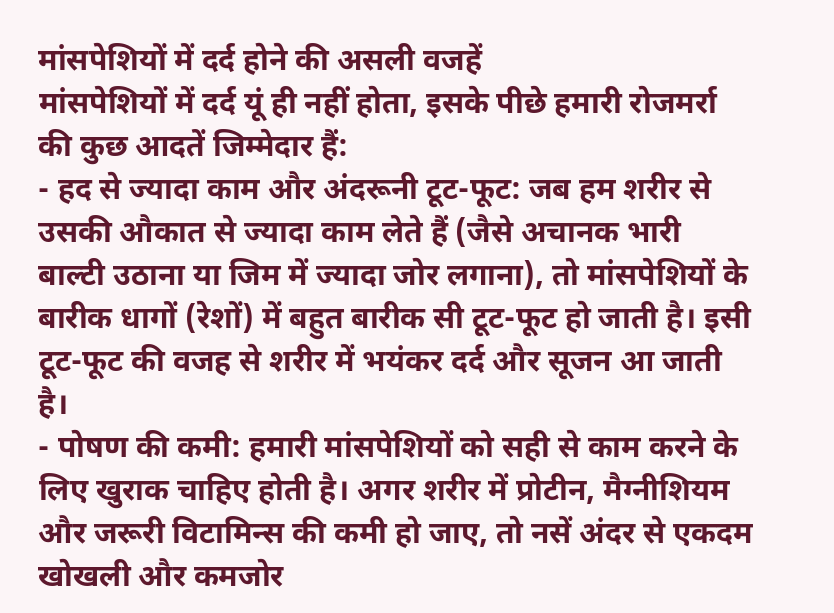मांसपेशियों में दर्द होने की असली वजहें
मांसपेशियों में दर्द यूं ही नहीं होता, इसके पीछे हमारी रोजमर्रा की कुछ आदतें जिम्मेदार हैं:
- हद से ज्यादा काम और अंदरूनी टूट-फूट: जब हम शरीर से उसकी औकात से ज्यादा काम लेते हैं (जैसे अचानक भारी बाल्टी उठाना या जिम में ज्यादा जोर लगाना), तो मांसपेशियों के बारीक धागों (रेशों) में बहुत बारीक सी टूट-फूट हो जाती है। इसी टूट-फूट की वजह से शरीर में भयंकर दर्द और सूजन आ जाती है।
- पोषण की कमी: हमारी मांसपेशियों को सही से काम करने के लिए खुराक चाहिए होती है। अगर शरीर में प्रोटीन, मैग्नीशियम और जरूरी विटामिन्स की कमी हो जाए, तो नसें अंदर से एकदम खोखली और कमजोर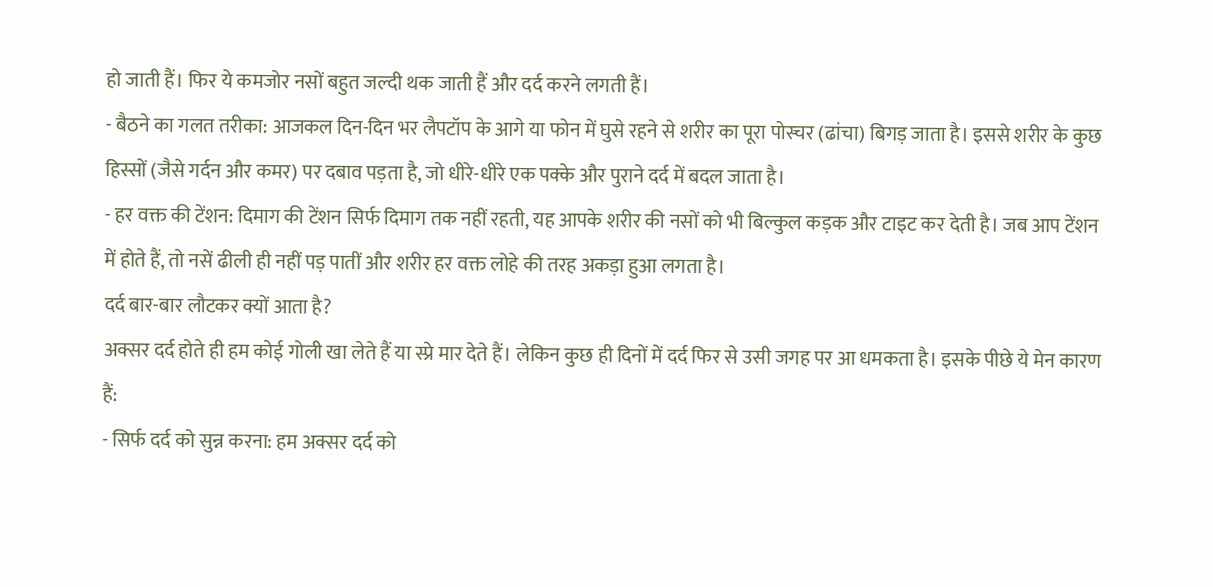हो जाती हैं। फिर ये कमजोर नसों बहुत जल्दी थक जाती हैं और दर्द करने लगती हैं।
- बैठने का गलत तरीका: आजकल दिन-दिन भर लैपटॉप के आगे या फोन में घुसे रहने से शरीर का पूरा पोस्चर (ढांचा) बिगड़ जाता है। इससे शरीर के कुछ हिस्सों (जैसे गर्दन और कमर) पर दबाव पड़ता है, जो धीरे-धीरे एक पक्के और पुराने दर्द में बदल जाता है।
- हर वक्त की टेंशन: दिमाग की टेंशन सिर्फ दिमाग तक नहीं रहती, यह आपके शरीर की नसों को भी बिल्कुल कड़क और टाइट कर देती है। जब आप टेंशन में होते हैं, तो नसें ढीली ही नहीं पड़ पातीं और शरीर हर वक्त लोहे की तरह अकड़ा हुआ लगता है।
दर्द बार-बार लौटकर क्यों आता है?
अक्सर दर्द होते ही हम कोई गोली खा लेते हैं या स्प्रे मार देते हैं। लेकिन कुछ ही दिनों में दर्द फिर से उसी जगह पर आ धमकता है। इसके पीछे ये मेन कारण हैं:
- सिर्फ दर्द को सुन्न करना: हम अक्सर दर्द को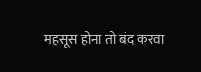महसूस होना तो बंद करवा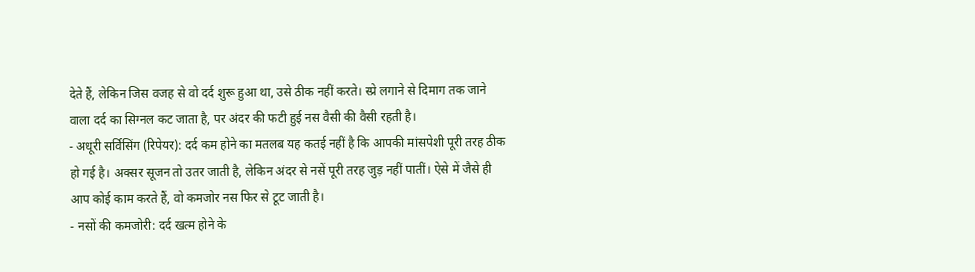देते हैं, लेकिन जिस वजह से वो दर्द शुरू हुआ था, उसे ठीक नहीं करते। स्प्रे लगाने से दिमाग तक जाने वाला दर्द का सिग्नल कट जाता है, पर अंदर की फटी हुई नस वैसी की वैसी रहती है।
- अधूरी सर्विसिंग (रिपेयर): दर्द कम होने का मतलब यह कतई नहीं है कि आपकी मांसपेशी पूरी तरह ठीक हो गई है। अक्सर सूजन तो उतर जाती है, लेकिन अंदर से नसें पूरी तरह जुड़ नहीं पातीं। ऐसे में जैसे ही आप कोई काम करते हैं, वो कमजोर नस फिर से टूट जाती है।
- नसों की कमजोरी: दर्द खत्म होने के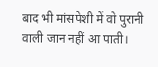बाद भी मांसपेशी में वो पुरानी वाली जान नहीं आ पाती।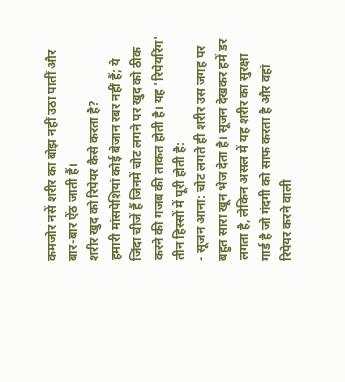कमजोर नसें शरीर का बोझ नहीं उठा पातीं और बार-बार ऐंठ जाती हैं।
शरीर खुद को रिपेयर कैसे करता है?
हमारी मांसपेशियां कोई बेजान रबर नहीं हैं; ये जिंदा चीजें हैं जिनमें चोट लगने पर खुद को ठीक करने की गजब की ताकत होती है। यह 'रिपेयरिंग' तीन हिस्सों में पूरी होती है:
- सूजन आना: चोट लगते ही शरीर उस जगह पर बहुत सारा खून भेज देता है। सूजन देखकर हमें डर लगता है, लेकिन असल में यह शरीर का सुरक्षा गार्ड है जो गंदगी को साफ करता है और वहां रिपेयर करने वाली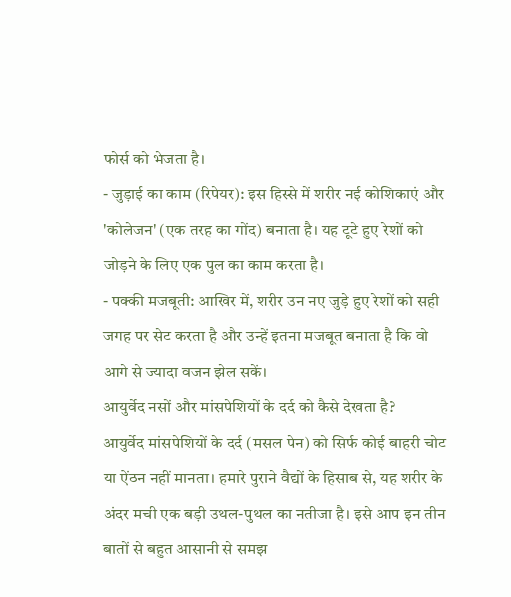फोर्स को भेजता है।
- जुड़ाई का काम (रिपेयर): इस हिस्से में शरीर नई कोशिकाएं और 'कोलेजन' (एक तरह का गोंद) बनाता है। यह टूटे हुए रेशों को जोड़ने के लिए एक पुल का काम करता है।
- पक्की मजबूती: आखिर में, शरीर उन नए जुड़े हुए रेशों को सही जगह पर सेट करता है और उन्हें इतना मजबूत बनाता है कि वो आगे से ज्यादा वजन झेल सकें।
आयुर्वेद नसों और मांसपेशियों के दर्द को कैसे देखता है?
आयुर्वेद मांसपेशियों के दर्द (मसल पेन) को सिर्फ कोई बाहरी चोट या ऐंठन नहीं मानता। हमारे पुराने वैद्यों के हिसाब से, यह शरीर के अंदर मची एक बड़ी उथल-पुथल का नतीजा है। इसे आप इन तीन बातों से बहुत आसानी से समझ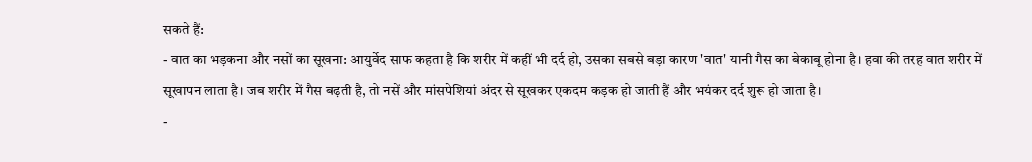सकते हैं:
- वात का भड़कना और नसों का सूखना: आयुर्वेद साफ कहता है कि शरीर में कहीं भी दर्द हो, उसका सबसे बड़ा कारण 'वात' यानी गैस का बेकाबू होना है। हवा की तरह वात शरीर में सूखापन लाता है। जब शरीर में गैस बढ़ती है, तो नसें और मांसपेशियां अंदर से सूखकर एकदम कड़क हो जाती हैं और भयंकर दर्द शुरू हो जाता है।
-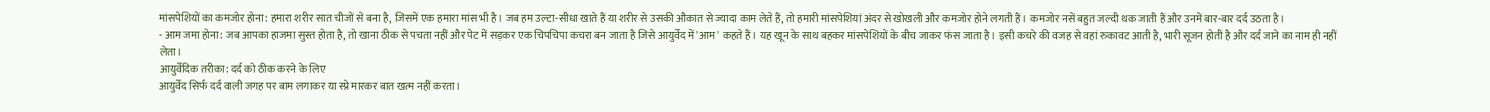मांसपेशियों का कमजोर होना: हमारा शरीर सात चीजों से बना है, जिसमें एक हमारा मांस भी है। जब हम उल्टा-सीधा खाते हैं या शरीर से उसकी औकात से ज्यादा काम लेते हैं, तो हमारी मांसपेशियां अंदर से खोखली और कमजोर होने लगती हैं। कमजोर नसें बहुत जल्दी थक जाती हैं और उनमें बार-बार दर्द उठता है।
- आम जमा होना: जब आपका हाजमा सुस्त होता है, तो खाना ठीक से पचता नहीं और पेट में सड़कर एक चिपचिपा कचरा बन जाता है जिसे आयुर्वेद में 'आम' कहते हैं। यह खून के साथ बहकर मांसपेशियों के बीच जाकर फंस जाता है। इसी कचरे की वजह से वहां रुकावट आती है, भारी सूजन होती है और दर्द जाने का नाम ही नहीं लेता।
आयुर्वेदिक तरीका: दर्द को ठीक करने के लिए
आयुर्वेद सिर्फ दर्द वाली जगह पर बाम लगाकर या स्प्रे मारकर बात खत्म नहीं करता।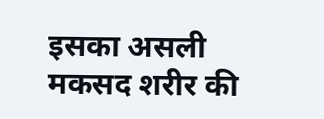इसका असली मकसद शरीर की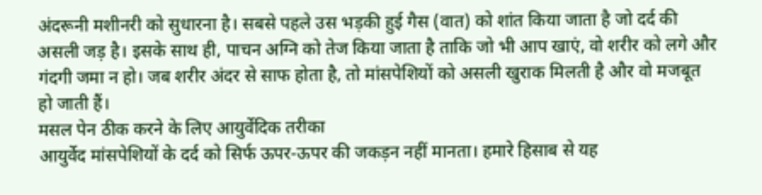अंदरूनी मशीनरी को सुधारना है। सबसे पहले उस भड़की हुई गैस (वात) को शांत किया जाता है जो दर्द की असली जड़ है। इसके साथ ही, पाचन अग्नि को तेज किया जाता है ताकि जो भी आप खाएं, वो शरीर को लगे और गंदगी जमा न हो। जब शरीर अंदर से साफ होता है, तो मांसपेशियों को असली खुराक मिलती है और वो मजबूत हो जाती हैं।
मसल पेन ठीक करने के लिए आयुर्वेदिक तरीका
आयुर्वेद मांसपेशियों के दर्द को सिर्फ ऊपर-ऊपर की जकड़न नहीं मानता। हमारे हिसाब से यह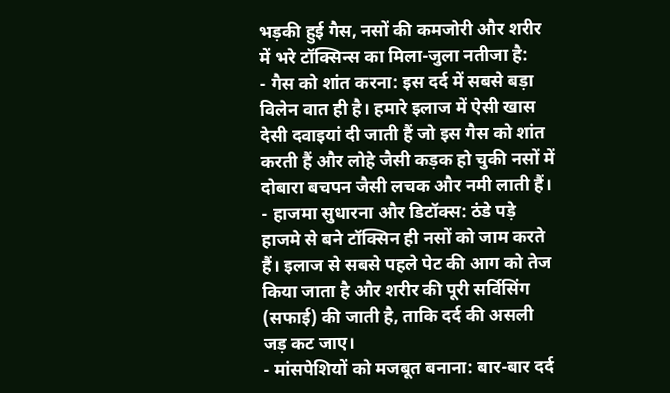भड़की हुई गैस, नसों की कमजोरी और शरीर में भरे टॉक्सिन्स का मिला-जुला नतीजा है:
- गैस को शांत करना: इस दर्द में सबसे बड़ा विलेन वात ही है। हमारे इलाज में ऐसी खास देसी दवाइयां दी जाती हैं जो इस गैस को शांत करती हैं और लोहे जैसी कड़क हो चुकी नसों में दोबारा बचपन जैसी लचक और नमी लाती हैं।
- हाजमा सुधारना और डिटॉक्स: ठंडे पड़े हाजमे से बने टॉक्सिन ही नसों को जाम करते हैं। इलाज से सबसे पहले पेट की आग को तेज किया जाता है और शरीर की पूरी सर्विसिंग (सफाई) की जाती है, ताकि दर्द की असली जड़ कट जाए।
- मांसपेशियों को मजबूत बनाना: बार-बार दर्द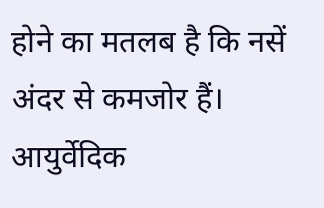होने का मतलब है कि नसें अंदर से कमजोर हैं। आयुर्वेदिक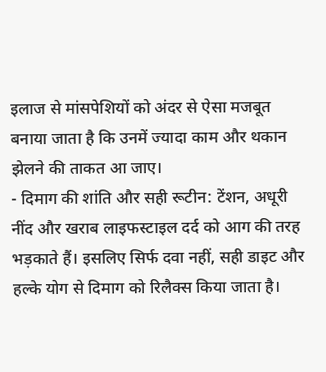इलाज से मांसपेशियों को अंदर से ऐसा मजबूत बनाया जाता है कि उनमें ज्यादा काम और थकान झेलने की ताकत आ जाए।
- दिमाग की शांति और सही रूटीन: टेंशन, अधूरी नींद और खराब लाइफस्टाइल दर्द को आग की तरह भड़काते हैं। इसलिए सिर्फ दवा नहीं, सही डाइट और हल्के योग से दिमाग को रिलैक्स किया जाता है।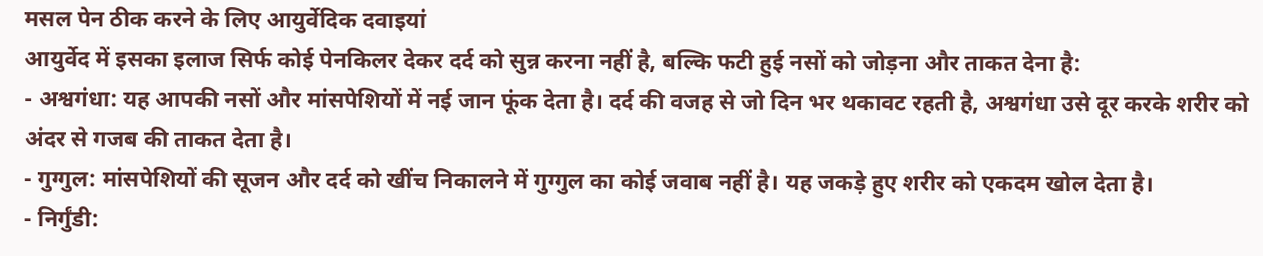मसल पेन ठीक करने के लिए आयुर्वेदिक दवाइयां
आयुर्वेद में इसका इलाज सिर्फ कोई पेनकिलर देकर दर्द को सुन्न करना नहीं है, बल्कि फटी हुई नसों को जोड़ना और ताकत देना है:
- अश्वगंधा: यह आपकी नसों और मांसपेशियों में नई जान फूंक देता है। दर्द की वजह से जो दिन भर थकावट रहती है, अश्वगंधा उसे दूर करके शरीर को अंदर से गजब की ताकत देता है।
- गुग्गुल: मांसपेशियों की सूजन और दर्द को खींच निकालने में गुग्गुल का कोई जवाब नहीं है। यह जकड़े हुए शरीर को एकदम खोल देता है।
- निर्गुंडी: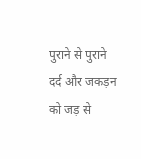पुराने से पुराने दर्द और जकड़न को जड़ से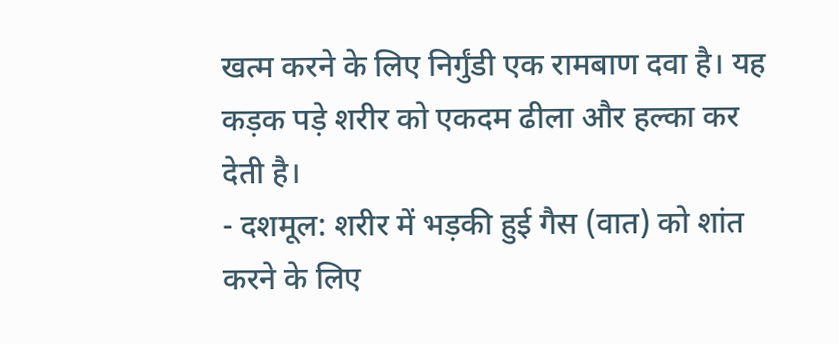खत्म करने के लिए निर्गुंडी एक रामबाण दवा है। यह कड़क पड़े शरीर को एकदम ढीला और हल्का कर देती है।
- दशमूल: शरीर में भड़की हुई गैस (वात) को शांत करने के लिए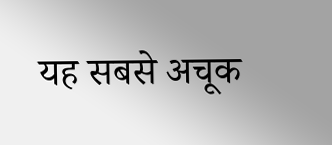यह सबसे अचूक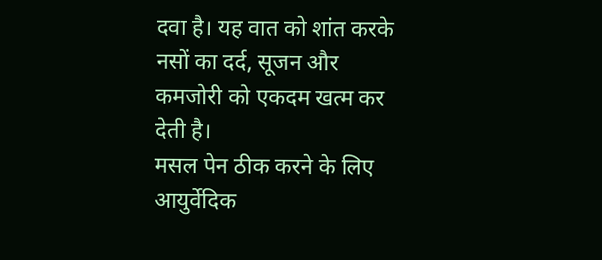दवा है। यह वात को शांत करके नसों का दर्द, सूजन और कमजोरी को एकदम खत्म कर देती है।
मसल पेन ठीक करने के लिए आयुर्वेदिक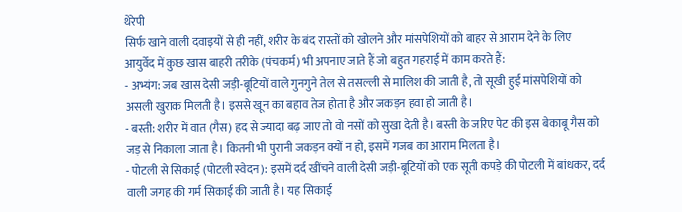थेरेपी
सिर्फ खाने वाली दवाइयों से ही नहीं, शरीर के बंद रास्तों को खोलने और मांसपेशियों को बाहर से आराम देने के लिए आयुर्वेद में कुछ खास बाहरी तरीके (पंचकर्म) भी अपनाए जाते हैं जो बहुत गहराई में काम करते हैं:
- अभ्यंग: जब खास देसी जड़ी-बूटियों वाले गुनगुने तेल से तसल्ली से मालिश की जाती है, तो सूखी हुई मांसपेशियों को असली खुराक मिलती है। इससे खून का बहाव तेज होता है और जकड़न हवा हो जाती है।
- बस्ती: शरीर में वात (गैस) हद से ज्यादा बढ़ जाए तो वो नसों को सुखा देती है। बस्ती के जरिए पेट की इस बेकाबू गैस को जड़ से निकाला जाता है। कितनी भी पुरानी जकड़न क्यों न हो, इसमें गजब का आराम मिलता है।
- पोटली से सिकाई (पोटली स्वेदन): इसमें दर्द खींचने वाली देसी जड़ी-बूटियों को एक सूती कपड़े की पोटली में बांधकर, दर्द वाली जगह की गर्म सिकाई की जाती है। यह सिकाई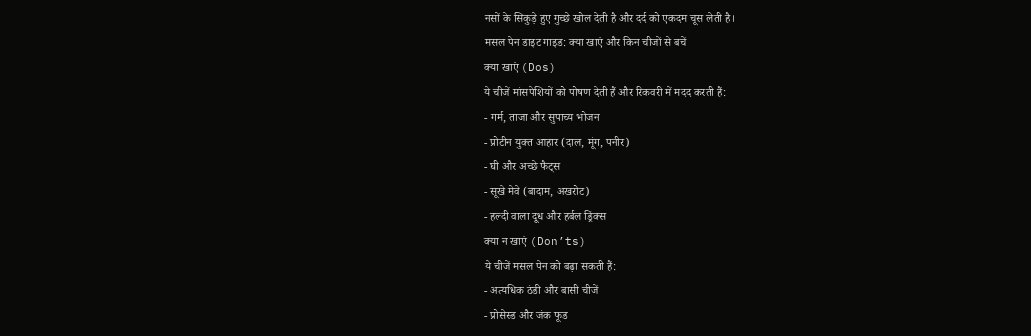नसों के सिकुड़े हुए गुच्छे खोल देती है और दर्द को एकदम चूस लेती है।
मसल पेन डाइट गाइड: क्या खाएं और किन चीजों से बचें
क्या खाएं (Dos)
ये चीजें मांसपेशियों को पोषण देती हैं और रिकवरी में मदद करती हैं:
- गर्म, ताजा और सुपाच्य भोजन
- प्रोटीन युक्त आहार (दाल, मूंग, पनीर)
- घी और अच्छे फैट्स
- सूखे मेवे (बादाम, अखरोट)
- हल्दी वाला दूध और हर्बल ड्रिंक्स
क्या न खाएं (Don’ts)
ये चीजें मसल पेन को बढ़ा सकती हैं:
- अत्यधिक ठंडी और बासी चीजें
- प्रोसेस्ड और जंक फूड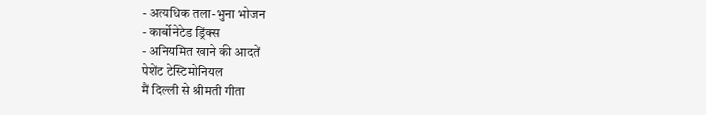- अत्यधिक तला-भुना भोजन
- कार्बोनेटेड ड्रिंक्स
- अनियमित खाने की आदतें
पेशेंट टेस्टिमोनियल
मैं दिल्ली से श्रीमती गीता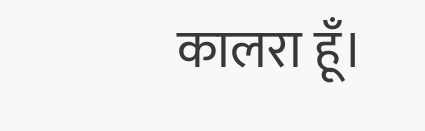कालरा हूँ।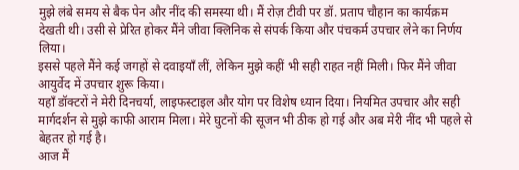मुझे लंबे समय से बैक पेन और नींद की समस्या थी। मैं रोज़ टीवी पर डॉ. प्रताप चौहान का कार्यक्रम देखती थी। उसी से प्रेरित होकर मैंने जीवा क्लिनिक से संपर्क किया और पंचकर्म उपचार लेने का निर्णय लिया।
इससे पहले मैंने कई जगहों से दवाइयाँ लीं, लेकिन मुझे कहीं भी सही राहत नहीं मिली। फिर मैंने जीवा आयुर्वेद में उपचार शुरू किया।
यहाँ डॉक्टरों ने मेरी दिनचर्या, लाइफस्टाइल और योग पर विशेष ध्यान दिया। नियमित उपचार और सही मार्गदर्शन से मुझे काफी आराम मिला। मेरे घुटनों की सूजन भी ठीक हो गई और अब मेरी नींद भी पहले से बेहतर हो गई है।
आज मैं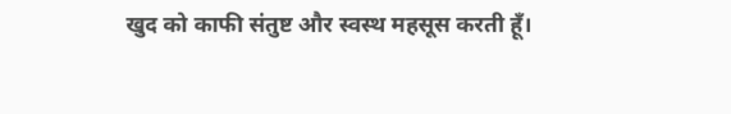खुद को काफी संतुष्ट और स्वस्थ महसूस करती हूँ।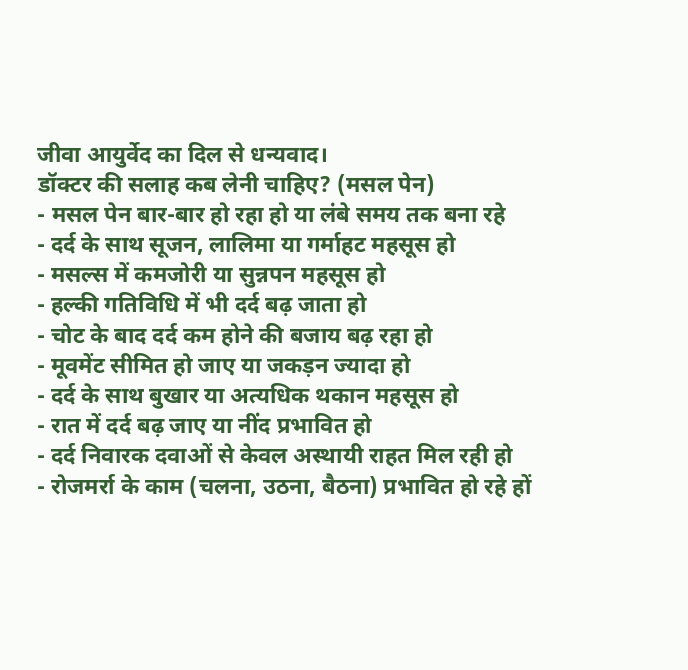जीवा आयुर्वेद का दिल से धन्यवाद।
डॉक्टर की सलाह कब लेनी चाहिए? (मसल पेन)
- मसल पेन बार-बार हो रहा हो या लंबे समय तक बना रहे
- दर्द के साथ सूजन, लालिमा या गर्माहट महसूस हो
- मसल्स में कमजोरी या सुन्नपन महसूस हो
- हल्की गतिविधि में भी दर्द बढ़ जाता हो
- चोट के बाद दर्द कम होने की बजाय बढ़ रहा हो
- मूवमेंट सीमित हो जाए या जकड़न ज्यादा हो
- दर्द के साथ बुखार या अत्यधिक थकान महसूस हो
- रात में दर्द बढ़ जाए या नींद प्रभावित हो
- दर्द निवारक दवाओं से केवल अस्थायी राहत मिल रही हो
- रोजमर्रा के काम (चलना, उठना, बैठना) प्रभावित हो रहे हों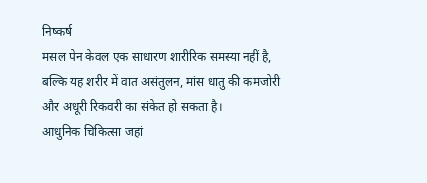निष्कर्ष
मसल पेन केवल एक साधारण शारीरिक समस्या नहीं है, बल्कि यह शरीर में वात असंतुलन, मांस धातु की कमजोरी और अधूरी रिकवरी का संकेत हो सकता है।
आधुनिक चिकित्सा जहां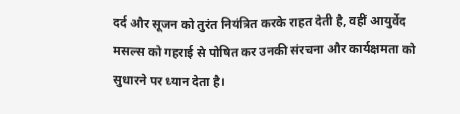दर्द और सूजन को तुरंत नियंत्रित करके राहत देती है, वहीं आयुर्वेद मसल्स को गहराई से पोषित कर उनकी संरचना और कार्यक्षमता को सुधारने पर ध्यान देता है।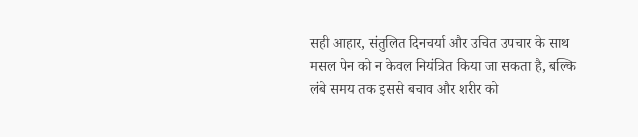सही आहार, संतुलित दिनचर्या और उचित उपचार के साथ मसल पेन को न केवल नियंत्रित किया जा सकता है, बल्कि लंबे समय तक इससे बचाव और शरीर को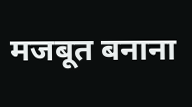मजबूत बनाना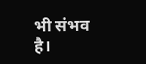भी संभव है।